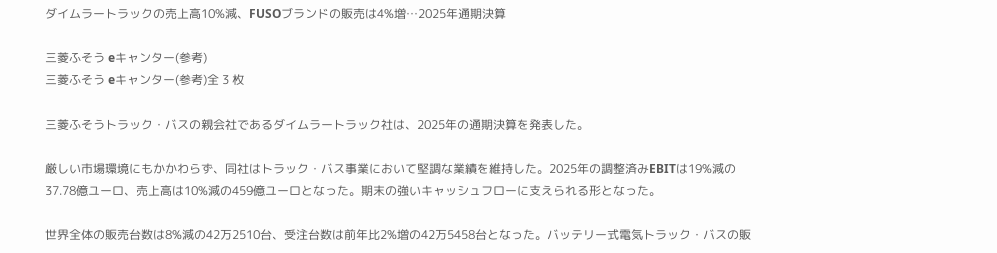ダイムラートラックの売上高10%減、FUSOブランドの販売は4%増…2025年通期決算

三菱ふそう eキャンター(参考)
三菱ふそう eキャンター(参考)全 3 枚

三菱ふそうトラック・バスの親会社であるダイムラートラック社は、2025年の通期決算を発表した。

厳しい市場環境にもかかわらず、同社はトラック・バス事業において堅調な業績を維持した。2025年の調整済みEBITは19%減の37.78億ユーロ、売上高は10%減の459億ユーロとなった。期末の強いキャッシュフローに支えられる形となった。

世界全体の販売台数は8%減の42万2510台、受注台数は前年比2%増の42万5458台となった。バッテリー式電気トラック・バスの販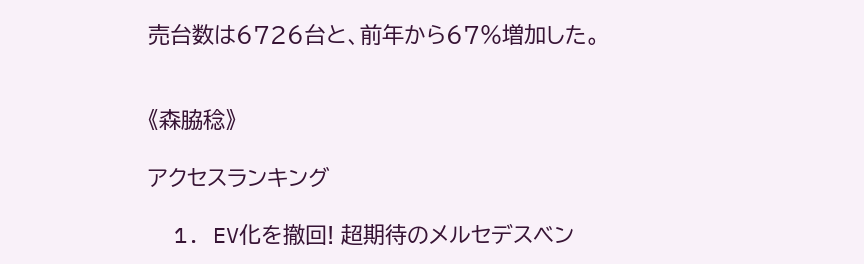売台数は6726台と、前年から67%増加した。


《森脇稔》

アクセスランキング

  1. EV化を撤回! 超期待のメルセデスベン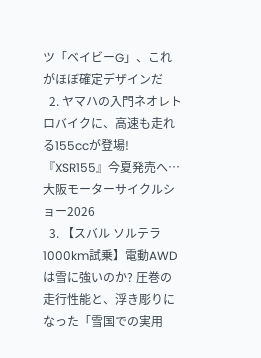ツ「ベイビーG」、これがほぼ確定デザインだ
  2. ヤマハの入門ネオレトロバイクに、高速も走れる155ccが登場!『XSR155』今夏発売へ…大阪モーターサイクルショー2026
  3. 【スバル ソルテラ 1000km試乗】電動AWDは雪に強いのか? 圧巻の走行性能と、浮き彫りになった「雪国での実用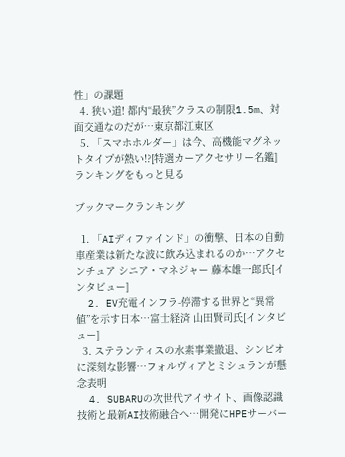性」の課題
  4. 狭い道! 都内“最狭”クラスの制限1.5m、対面交通なのだが…東京都江東区
  5. 「スマホホルダー」は今、高機能マグネットタイプが熱い!?[特選カーアクセサリー名鑑]
ランキングをもっと見る

ブックマークランキング

  1. 「AIディファインド」の衝撃、日本の自動車産業は新たな波に飲み込まれるのか…アクセンチュア シニア・マネジャー 藤本雄一郎氏[インタビュー]
  2. EV充電インフラ-停滞する世界と“異常値”を示す日本…富士経済 山田賢司氏[インタビュー]
  3. ステランティスの水素事業撤退、シンビオに深刻な影響…フォルヴィアとミシュランが懸念表明
  4. SUBARUの次世代アイサイト、画像認識技術と最新AI技術融合へ…開発にHPEサーバー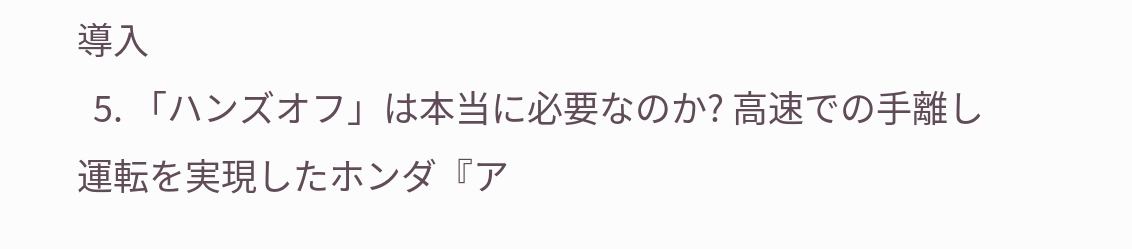導入
  5. 「ハンズオフ」は本当に必要なのか? 高速での手離し運転を実現したホンダ『ア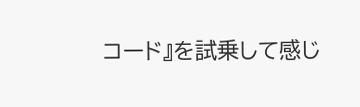コード』を試乗して感じ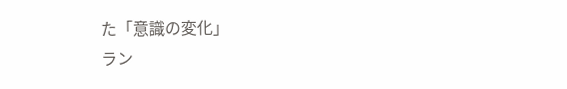た「意識の変化」
ラン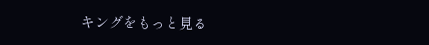キングをもっと見る